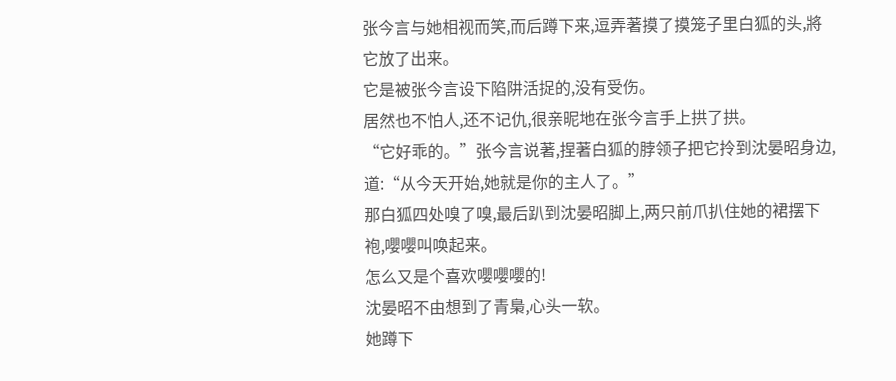张今言与她相视而笑,而后蹲下来,逗弄著摸了摸笼子里白狐的头,將它放了出来。
它是被张今言设下陷阱活捉的,没有受伤。
居然也不怕人,还不记仇,很亲昵地在张今言手上拱了拱。
“它好乖的。”张今言说著,捏著白狐的脖领子把它拎到沈晏昭身边,道:“从今天开始,她就是你的主人了。”
那白狐四处嗅了嗅,最后趴到沈晏昭脚上,两只前爪扒住她的裙摆下袍,嚶嚶叫唤起来。
怎么又是个喜欢嚶嚶嚶的!
沈晏昭不由想到了青梟,心头一软。
她蹲下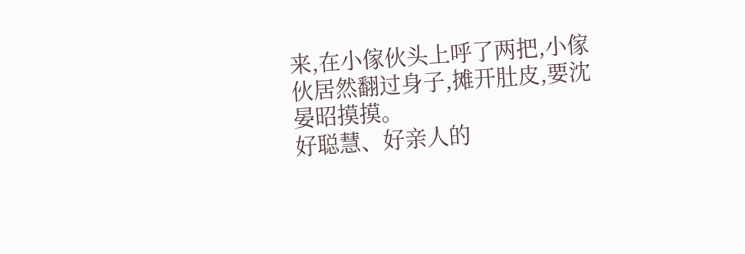来,在小傢伙头上呼了两把,小傢伙居然翻过身子,摊开肚皮,要沈晏昭摸摸。
好聪慧、好亲人的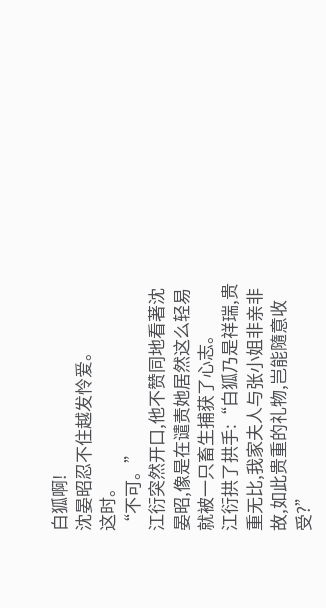白狐啊!
沈晏昭忍不住越发怜爱。
这时。
“不可。”
江衍突然开口,他不赞同地看著沈晏昭,像是在谴责她居然这么轻易就被一只畜生捕获了心志。
江衍拱了拱手:“白狐乃是祥瑞,贵重无比,我家夫人与张小姐非亲非故,如此贵重的礼物,岂能隨意收受?”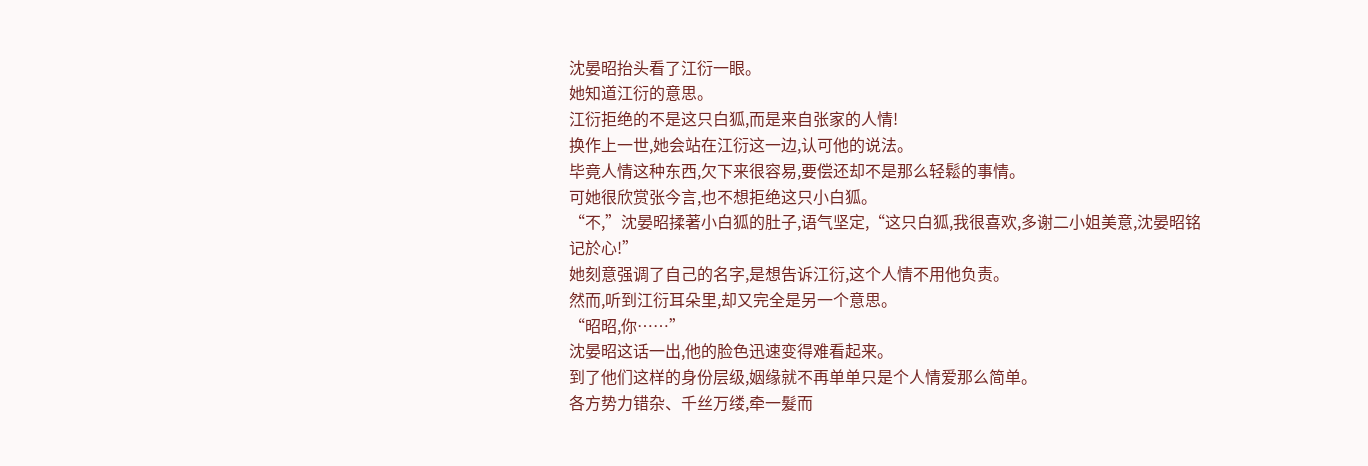沈晏昭抬头看了江衍一眼。
她知道江衍的意思。
江衍拒绝的不是这只白狐,而是来自张家的人情!
换作上一世,她会站在江衍这一边,认可他的说法。
毕竟人情这种东西,欠下来很容易,要偿还却不是那么轻鬆的事情。
可她很欣赏张今言,也不想拒绝这只小白狐。
“不,”沈晏昭揉著小白狐的肚子,语气坚定,“这只白狐,我很喜欢,多谢二小姐美意,沈晏昭铭记於心!”
她刻意强调了自己的名字,是想告诉江衍,这个人情不用他负责。
然而,听到江衍耳朵里,却又完全是另一个意思。
“昭昭,你……”
沈晏昭这话一出,他的脸色迅速变得难看起来。
到了他们这样的身份层级,姻缘就不再单单只是个人情爱那么简单。
各方势力错杂、千丝万缕,牵一髮而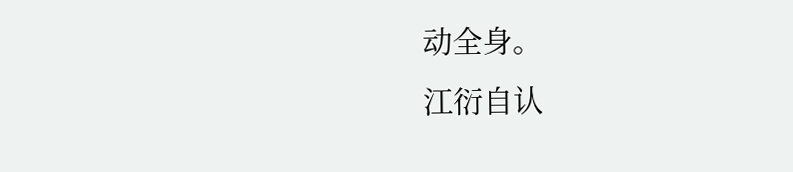动全身。
江衍自认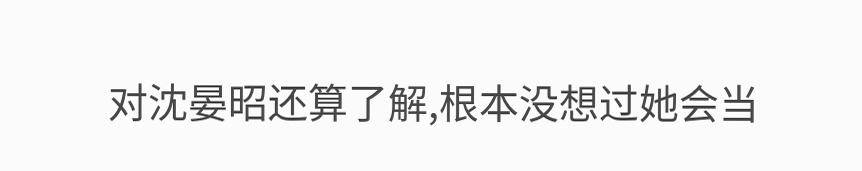对沈晏昭还算了解,根本没想过她会当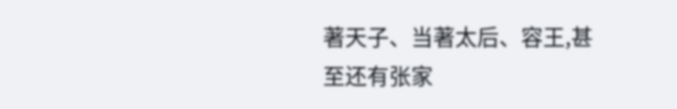著天子、当著太后、容王,甚至还有张家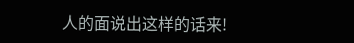人的面说出这样的话来!